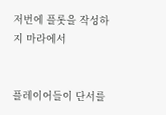저번에 플롯을 작성하지 마라에서


플레이어들이 단서를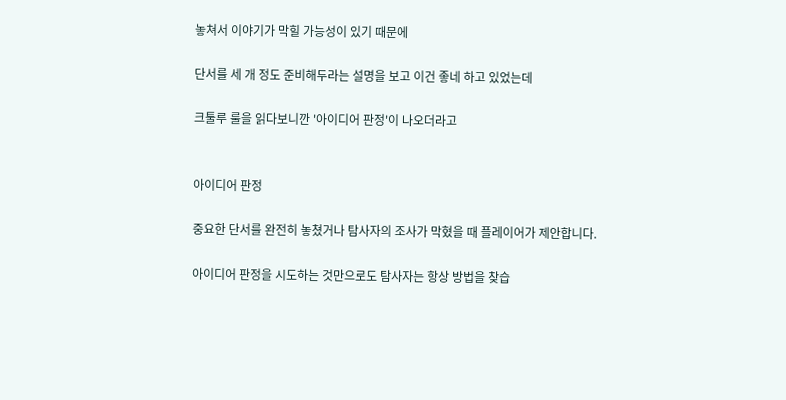놓쳐서 이야기가 막힐 가능성이 있기 때문에

단서를 세 개 정도 준비해두라는 설명을 보고 이건 좋네 하고 있었는데

크툴루 룰을 읽다보니깐 '아이디어 판정'이 나오더라고


아이디어 판정

중요한 단서를 완전히 놓쳤거나 탐사자의 조사가 막혔을 때 플레이어가 제안합니다.

아이디어 판정을 시도하는 것만으로도 탐사자는 항상 방법을 찾습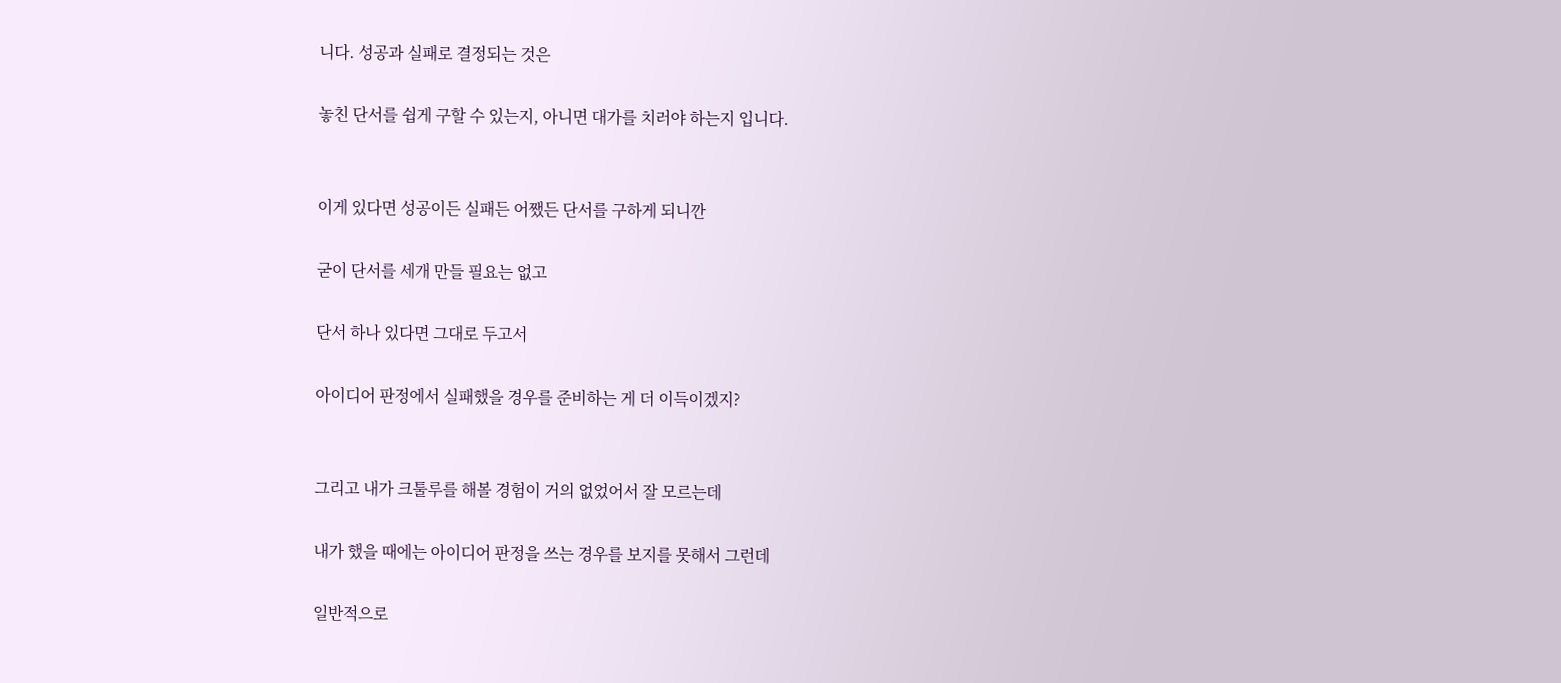니다. 성공과 실패로 결정되는 것은

놓친 단서를 쉽게 구할 수 있는지, 아니면 대가를 치러야 하는지 입니다.


이게 있다면 성공이든 실패든 어쨌든 단서를 구하게 되니깐

굳이 단서를 세개 만들 필요는 없고

단서 하나 있다면 그대로 두고서

아이디어 판정에서 실패했을 경우를 준비하는 게 더 이득이겠지?


그리고 내가 크툴루를 해볼 경험이 거의 없었어서 잘 모르는데

내가 했을 때에는 아이디어 판정을 쓰는 경우를 보지를 못해서 그런데

일반적으로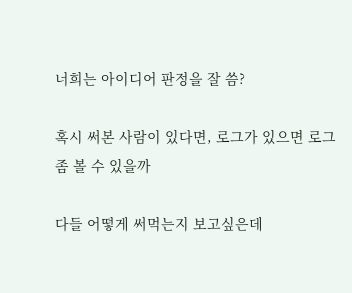너희는 아이디어 판정을 잘 씀?

혹시 써본 사람이 있다면, 로그가 있으면 로그좀 볼 수 있을까

다들 어떻게 써먹는지 보고싶은데